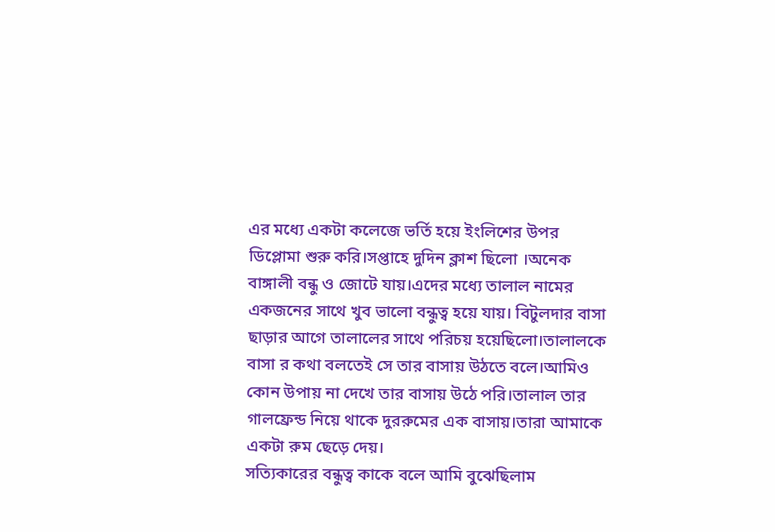এর মধ্যে একটা কলেজে ভর্তি হয়ে ইংলিশের উপর ডিপ্লোমা শুরু করি।সপ্তাহে দুদিন ক্লাশ ছিলো ।অনেক বাঙ্গালী বন্ধু ও জোটে যায়।এদের মধ্যে তালাল নামের একজনের সাথে খুব ভালো বন্ধুত্ব হয়ে যায়। বিটুলদার বাসা ছাড়ার আগে তালালের সাথে পরিচয় হয়েছিলো।তালালকে বাসা র কথা বলতেই সে তার বাসায় উঠতে বলে।আমিও কোন উপায় না দেখে তার বাসায় উঠে পরি।তালাল তার গালফ্রেন্ড নিয়ে থাকে দুররুমের এক বাসায়।তারা আমাকে একটা রুম ছেড়ে দেয়।
সত্যিকারের বন্ধুত্ব কাকে বলে আমি বুঝেছিলাম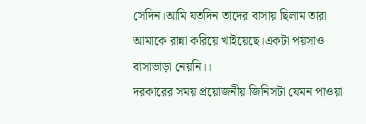সেদিন।আমি যতদিন তাদের বাসায় ছিলাম তারা আমাকে রান্না করিয়ে খাইয়েছে।একটা পয়সাও বাসাভাড়া নেয়নি।।
দরকারের সময় প্রয়োজনীয় জিনিসটা যেমন পাওয়া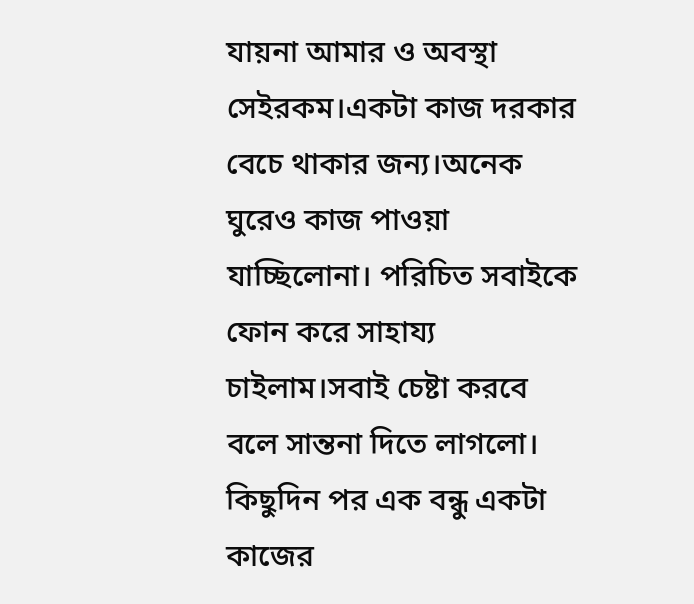যায়না আমার ও অবস্থা সেইরকম।একটা কাজ দরকার বেচে থাকার জন্য।অনেক ঘুরেও কাজ পাওয়া যাচ্ছিলোনা। পরিচিত সবাইকে ফোন করে সাহায্য চাইলাম।সবাই চেষ্টা করবে বলে সান্তনা দিতে লাগলো।
কিছুদিন পর এক বন্ধু একটা কাজের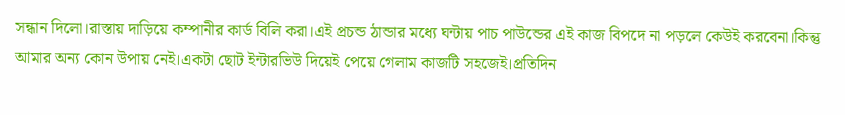সন্ধান দিলো।রাস্তায় দাড়িয়ে কম্পানীর কার্ড বিলি করা।এই প্রচন্ড ঠান্ডার মধ্যে ঘন্টায় পাচ পাউন্ডের এই কাজ বিপদে না পড়লে কেউই করবেনা।কিন্তু আমার অন্য কোন উপায় নেই।একটা ছোট ইন্টারভিউ দিয়েই পেয়ে গেলাম কাজটি সহজেই।প্রতিদিন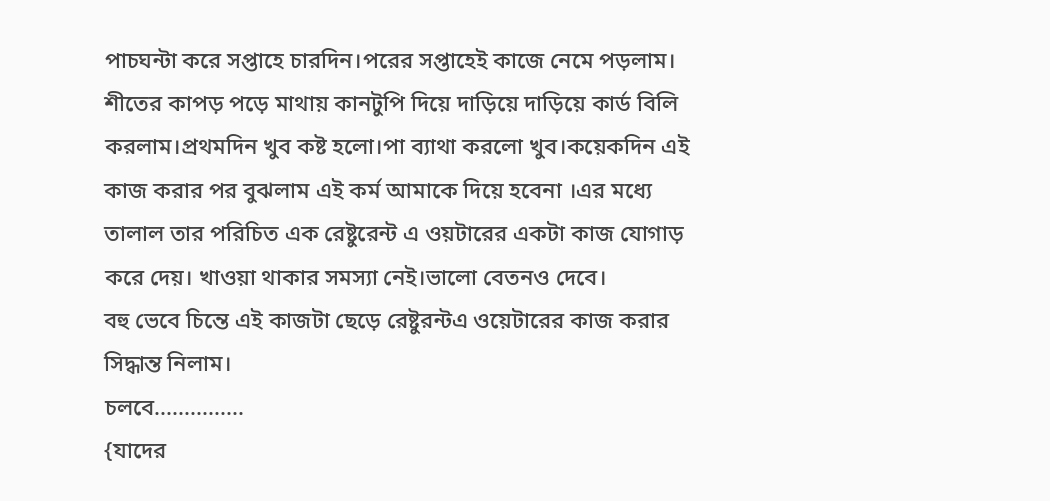পাচঘন্টা করে সপ্তাহে চারদিন।পরের সপ্তাহেই কাজে নেমে পড়লাম।
শীতের কাপড় পড়ে মাথায় কানটুপি দিয়ে দাড়িয়ে দাড়িয়ে কার্ড বিলি করলাম।প্রথমদিন খুব কষ্ট হলো।পা ব্যাথা করলো খুব।কয়েকদিন এই কাজ করার পর বুঝলাম এই কর্ম আমাকে দিয়ে হবেনা ।এর মধ্যে তালাল তার পরিচিত এক রেষ্টুরেন্ট এ ওয়টারের একটা কাজ যোগাড় করে দেয়। খাওয়া থাকার সমস্যা নেই।ভালো বেতনও দেবে।
বহু ভেবে চিন্তে এই কাজটা ছেড়ে রেষ্টুরন্টএ ওয়েটারের কাজ করার সিদ্ধান্ত নিলাম।
চলবে...............
{যাদের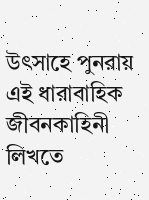উৎসাহে পুনরায় এই ধারাবাহিক জীবনকাহিনী লিখতে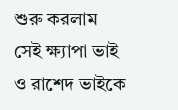শুরু করলাম সেই ক্ষ্যাপা ভাই ও রাশেদ ভাইকে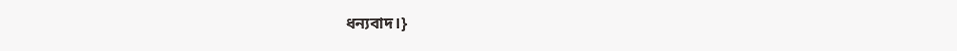ধন্যবাদ।}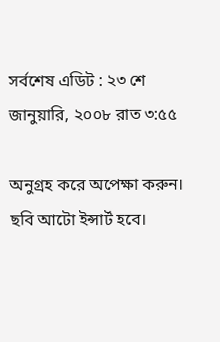সর্বশেষ এডিট : ২৩ শে জানুয়ারি, ২০০৮ রাত ৩:৫৫

অনুগ্রহ করে অপেক্ষা করুন। ছবি আটো ইন্সার্ট হবে।